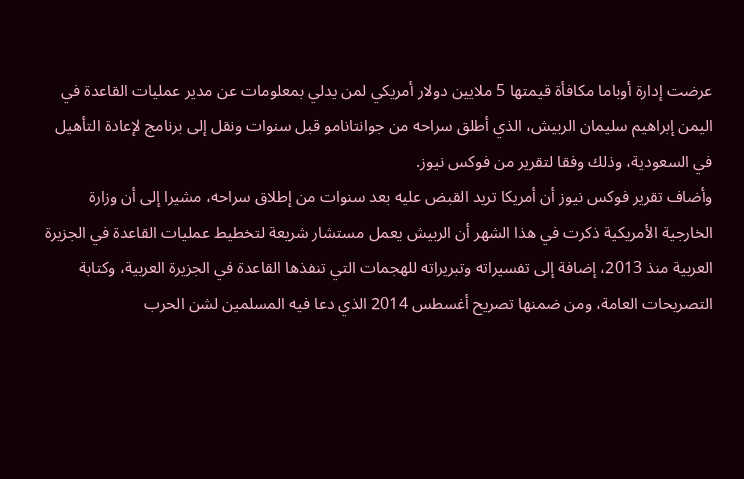عرضت إدارة أوباما مكافأة قيمتها 5 ملايين دولار أمريكي لمن يدلي بمعلومات عن مدير عمليات القاعدة في اليمن إبراهيم سليمان الربيش، الذي أطلق سراحه من جوانتانامو قبل سنوات ونقل إلى برنامج لإعادة التأهيل في السعودية، وذلك وفقا لتقرير من فوكس نيوز.
وأضاف تقرير فوكس نيوز أن أمريكا تريد القبض عليه بعد سنوات من إطلاق سراحه، مشيرا إلى أن وزارة الخارجية الأمريكية ذكرت في هذا الشهر أن الربيش يعمل مستشار شريعة لتخطيط عمليات القاعدة في الجزيرة العربية منذ 2013، إضافة إلى تفسيراته وتبريراته للهجمات التي تنفذها القاعدة في الجزيرة العربية، وكتابة التصريحات العامة، ومن ضمنها تصريح أغسطس 2014 الذي دعا فيه المسلمين لشن الحرب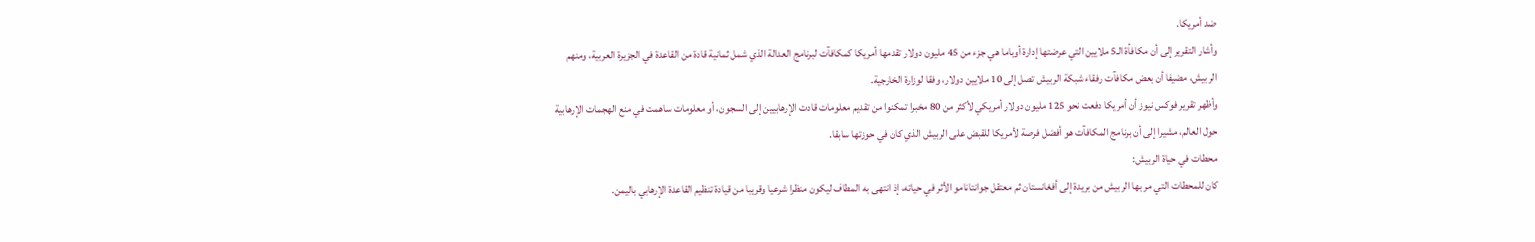ضد أمريكا.
وأشار التقرير إلى أن مكافأة الـ5 ملايين التي عرضتها إدارة أوباما هي جزء من 45 مليون دولار تقدمها أمريكا كمكافآت لبرنامج العدالة الذي شمل ثمانية قادة من القاعدة في الجزيرة العربية، ومنهم الربيش، مضيفا أن بعض مكافآت رفقاء شبكة الربيش تصل إلى 10 ملايين دولار، وفقا لوزارة الخارجية.
وأظهر تقرير فوكس نيوز أن أمريكا دفعت نحو 125 مليون دولار أمريكي لأكثر من 80 مخبرا تمكنوا من تقديم معلومات قادت الإرهابيين إلى السجون، أو معلومات ساهمت في منع الهجمات الإرهابية حول العالم، مشيرا إلى أن برنامج المكافآت هو أفضل فرصة لأمريكا للقبض على الربيش الذي كان في حوزتها سابقا.
محطات في حياة الربيش:
كان للمحطات التي مر بها الربيش من بريدة إلى أفغانستان ثم معتقل جوانتانامو الأثر في حياته، إذ انتهى به المطاف ليكون منظرا شرعيا وقريبا من قيادة تنظيم القاعدة الإرهابي باليمن.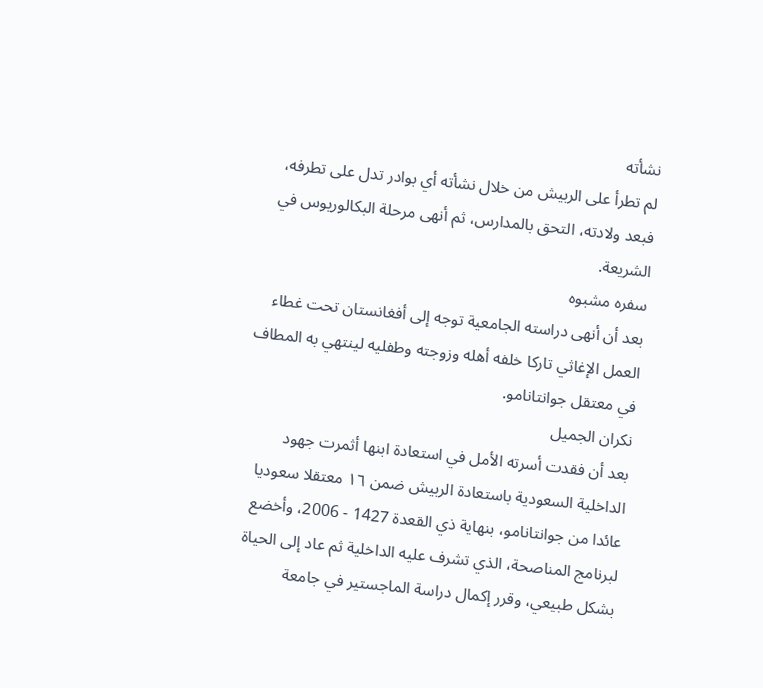نشأته
لم تطرأ على الربيش من خلال نشأته أي بوادر تدل على تطرفه، فبعد ولادته، التحق بالمدارس، ثم أنهى مرحلة البكالوريوس في الشريعة.
سفره مشبوه
بعد أن أنهى دراسته الجامعية توجه إلى أفغانستان تحت غطاء العمل الإغاثي تاركا خلفه أهله وزوجته وطفليه لينتهي به المطاف في معتقل جوانتانامو.
نكران الجميل
بعد أن فقدت أسرته الأمل في استعادة ابنها أثمرت جهود الداخلية السعودية باستعادة الربيش ضمن ١٦ معتقلا سعوديا عائدا من جوانتانامو، بنهاية ذي القعدة 1427 - 2006، وأخضع لبرنامج المناصحة، الذي تشرف عليه الداخلية ثم عاد إلى الحياة بشكل طبيعي، وقرر إكمال دراسة الماجستير في جامعة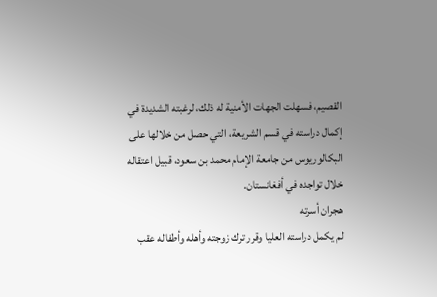القصيم، فسهلت الجهات الأمنية له ذلك، لرغبته الشديدة في إكمال دراسته في قسم الشريعة، التي حصل من خلالها على البكالوريوس من جامعة الإمام محمد بن سعود، قبيل اعتقاله خلال تواجده في أفغانستان.
هجران أسرته
لم يكمل دراسته العليا وقرر ترك زوجته وأهله وأطفاله عقب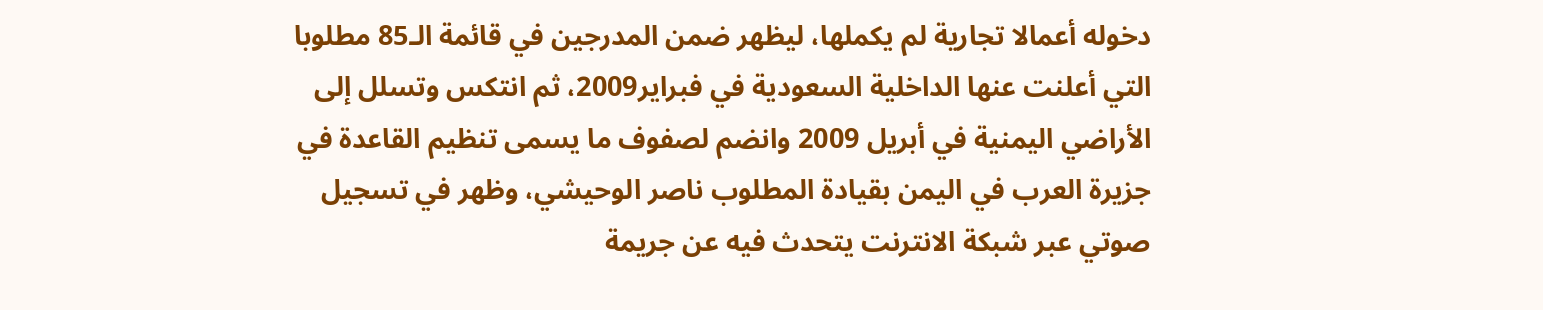دخوله أعمالا تجارية لم يكملها، ليظهر ضمن المدرجين في قائمة الـ85 مطلوبا التي أعلنت عنها الداخلية السعودية في فبراير2009، ثم انتكس وتسلل إلى الأراضي اليمنية في أبريل 2009 وانضم لصفوف ما يسمى تنظيم القاعدة في جزيرة العرب في اليمن بقيادة المطلوب ناصر الوحيشي، وظهر في تسجيل صوتي عبر شبكة الانترنت يتحدث فيه عن جريمة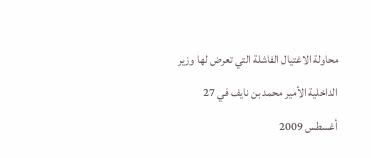محاولة الاغتيال الفاشلة التي تعرض لها وزير الداخلية الأمير محمد بن نايف في 27 أغسطس 2009